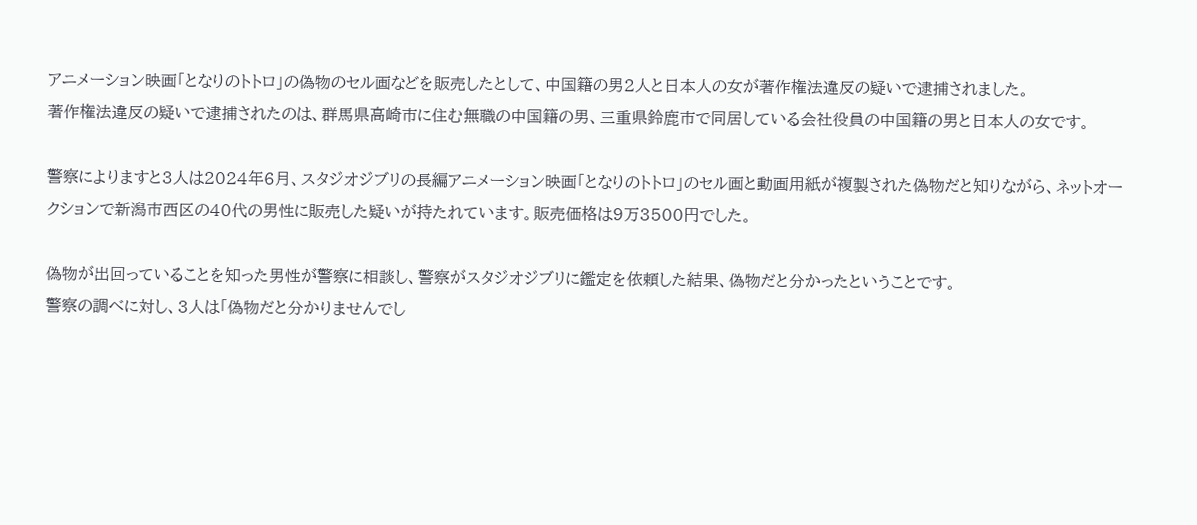アニメーション映画「となりのトトロ」の偽物のセル画などを販売したとして、中国籍の男2人と日本人の女が著作権法違反の疑いで逮捕されました。
著作権法違反の疑いで逮捕されたのは、群馬県高崎市に住む無職の中国籍の男、三重県鈴鹿市で同居している会社役員の中国籍の男と日本人の女です。

警察によりますと3人は2024年6月、スタジオジブリの長編アニメーション映画「となりのトトロ」のセル画と動画用紙が複製された偽物だと知りながら、ネットオークションで新潟市西区の40代の男性に販売した疑いが持たれています。販売価格は9万3500円でした。

偽物が出回っていることを知った男性が警察に相談し、警察がスタジオジブリに鑑定を依頼した結果、偽物だと分かったということです。
警察の調べに対し、3人は「偽物だと分かりませんでし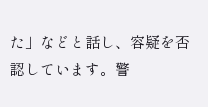た」などと話し、容疑を否認しています。警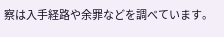察は入手経路や余罪などを調べています。